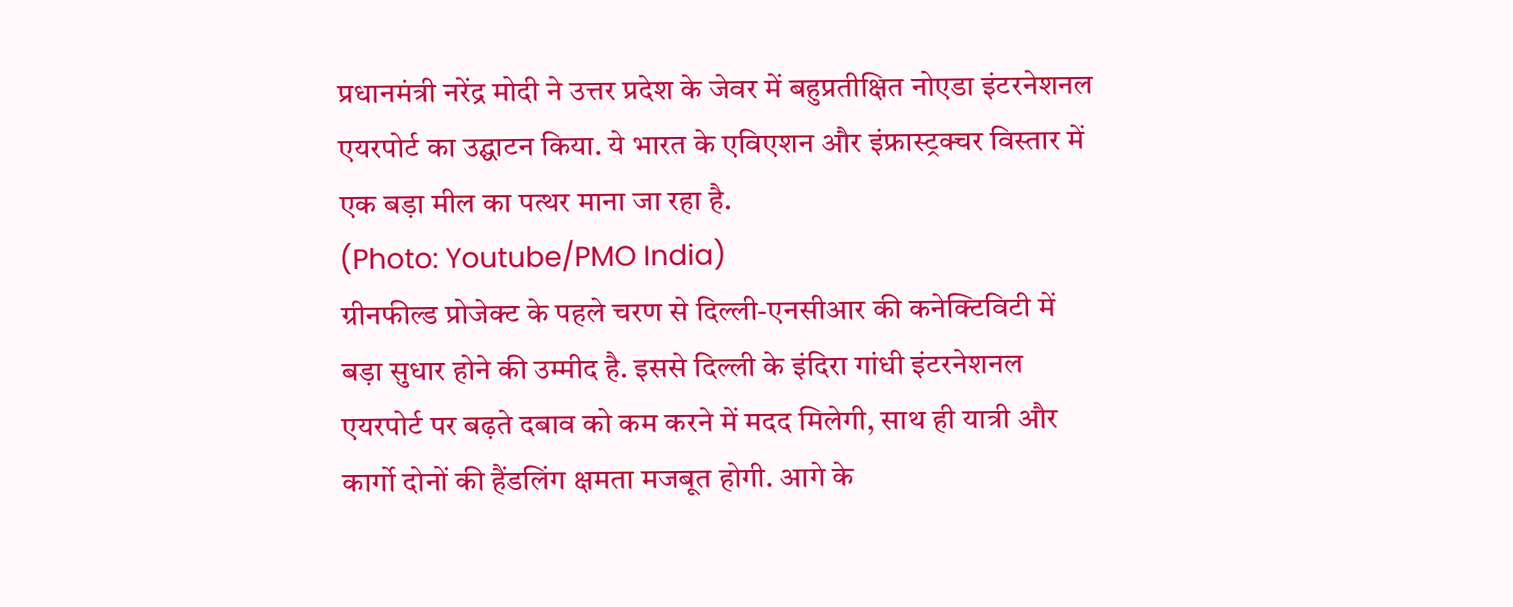प्रधानमंत्री नरेंद्र मोदी ने उत्तर प्रदेश के जेवर में बहुप्रतीक्षित नोएडा इंटरनेशनल एयरपोर्ट का उद्घाटन किया. ये भारत के एविएशन और इंफ्रास्ट्रक्चर विस्तार में एक बड़ा मील का पत्थर माना जा रहा है.
(Photo: Youtube/PMO India)
ग्रीनफील्ड प्रोजेक्ट के पहले चरण से दिल्ली-एनसीआर की कनेक्टिविटी में बड़ा सुधार होने की उम्मीद है. इससे दिल्ली के इंदिरा गांधी इंटरनेशनल एयरपोर्ट पर बढ़ते दबाव को कम करने में मदद मिलेगी, साथ ही यात्री और कार्गो दोनों की हैंडलिंग क्षमता मजबूत होगी. आगे के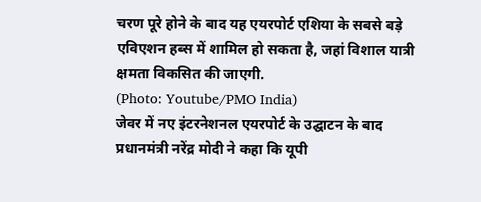चरण पूरे होने के बाद यह एयरपोर्ट एशिया के सबसे बड़े एविएशन हब्स में शामिल हो सकता है, जहां विशाल यात्री क्षमता विकसित की जाएगी.
(Photo: Youtube/PMO India)
जेवर में नए इंटरनेशनल एयरपोर्ट के उद्घाटन के बाद प्रधानमंत्री नरेंद्र मोदी ने कहा कि यूपी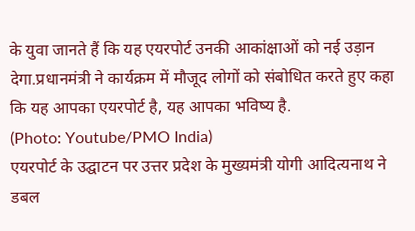के युवा जानते हैं कि यह एयरपोर्ट उनकी आकांक्षाओं को नई उड़ान देगा.प्रधानमंत्री ने कार्यक्रम में मौजूद लोगों को संबोधित करते हुए कहा कि यह आपका एयरपोर्ट है, यह आपका भविष्य है.
(Photo: Youtube/PMO India)
एयरपोर्ट के उद्घाटन पर उत्तर प्रदेश के मुख्यमंत्री योगी आदित्यनाथ ने डबल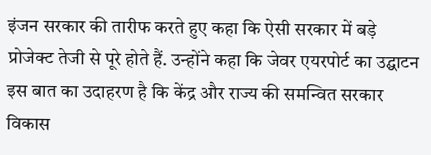इंजन सरकार की तारीफ करते हुए कहा कि ऐसी सरकार में बड़े प्रोजेक्ट तेजी से पूरे होते हैं. उन्होंने कहा कि जेवर एयरपोर्ट का उद्घाटन इस बात का उदाहरण है कि केंद्र और राज्य की समन्वित सरकार विकास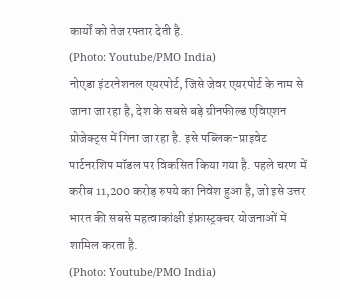कार्यों को तेज रफ्तार देती है.
(Photo: Youtube/PMO India)
नोएडा इंटरनेशनल एयरपोर्ट, जिसे जेवर एयरपोर्ट के नाम से जाना जा रहा है, देश के सबसे बड़े ग्रीनफील्ड एविएशन प्रोजेक्ट्स में गिना जा रहा है. इसे पब्लिक-प्राइवेट पार्टनरशिप मॉडल पर विकसित किया गया है. पहले चरण में करीब 11,200 करोड़ रुपये का निवेश हुआ है, जो इसे उत्तर भारत की सबसे महत्वाकांक्षी इंफ्रास्ट्रक्चर योजनाओं में शामिल करता है.
(Photo: Youtube/PMO India)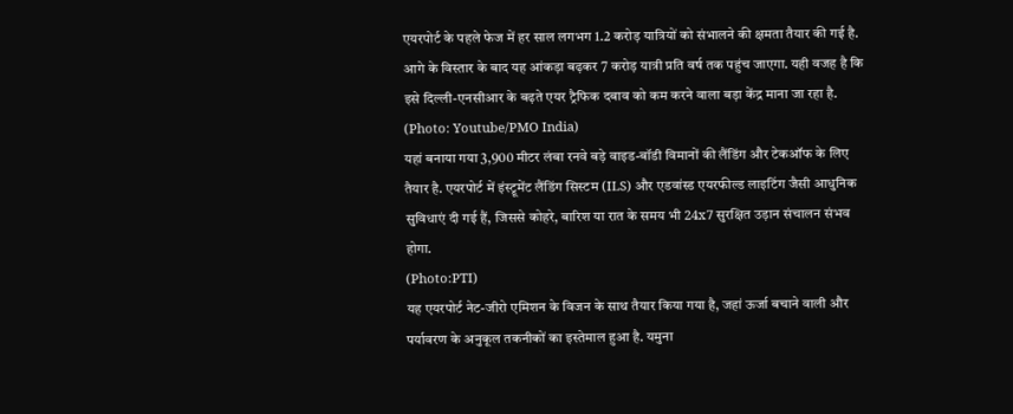एयरपोर्ट के पहले फेज में हर साल लगभग 1.2 करोड़ यात्रियों को संभालने की क्षमता तैयार की गई है. आगे के विस्तार के बाद यह आंकड़ा बढ़कर 7 करोड़ यात्री प्रति वर्ष तक पहुंच जाएगा. यही वजह है कि इसे दिल्ली-एनसीआर के बढ़ते एयर ट्रैफिक दबाव को कम करने वाला बड़ा केंद्र माना जा रहा है.
(Photo: Youtube/PMO India)
यहां बनाया गया 3,900 मीटर लंबा रनवे बड़े वाइड-बॉडी विमानों की लैंडिंग और टेकऑफ के लिए तैयार है. एयरपोर्ट में इंस्ट्रूमेंट लैंडिंग सिस्टम (ILS) और एडवांस्ड एयरफील्ड लाइटिंग जैसी आधुनिक सुविधाएं दी गई हैं, जिससे कोहरे, बारिश या रात के समय भी 24x7 सुरक्षित उड़ान संचालन संभव होगा.
(Photo:PTI)
यह एयरपोर्ट नेट-जीरो एमिशन के विजन के साथ तैयार किया गया है, जहां ऊर्जा बचाने वाली और पर्यावरण के अनुकूल तकनीकों का इस्तेमाल हुआ है. यमुना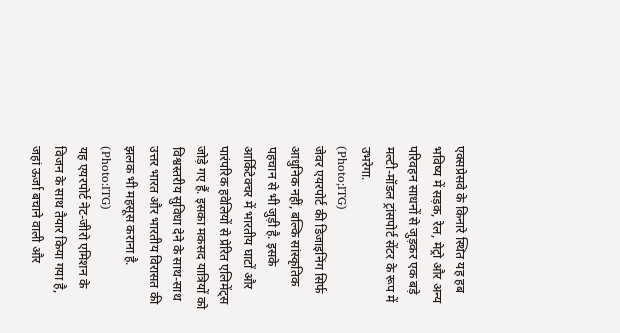एक्सप्रेसवे के किनारे स्थित यह हब भविष्य में सड़क, रेल, मेट्रो और अन्य परिवहन साधनों से जुड़कर एक बड़े मल्टी-मॉडल ट्रांसपोर्ट सेंटर के रूप में उभरेगा.
(Photo;ITG)
जेवर एयरपोर्ट की डिजाइनिंग सिर्फ आधुनिक नहीं, बल्कि सांस्कृतिक पहचान से भी जुड़ी है. इसके आर्किटेक्चर में भारतीय घाटों और पारंपरिक हवेलियों से प्रेरित एलिमेंट्स जोड़े गए हैं. इसका मकसद यात्रियों को विश्वस्तरीय सुविधा देने के साथ-साथ उत्तर भारत और भारतीय विरासत की झलक भी महसूस कराना है.
(Photo:ITG)
यह एयरपोर्ट नेट-जीरो एमिशन के विजन के साथ तैयार किया गया है, जहां ऊर्जा बचाने वाली और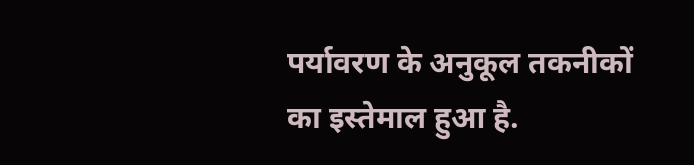पर्यावरण के अनुकूल तकनीकों का इस्तेमाल हुआ है.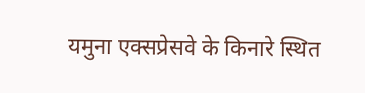यमुना एक्सप्रेसवे के किनारे स्थित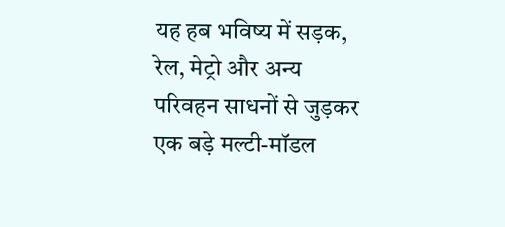यह हब भविष्य में सड़क, रेल, मेट्रो और अन्य परिवहन साधनों से जुड़कर एक बड़े मल्टी-मॉडल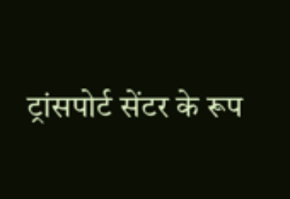ट्रांसपोर्ट सेंटर के रूप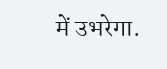में उभरेगा.